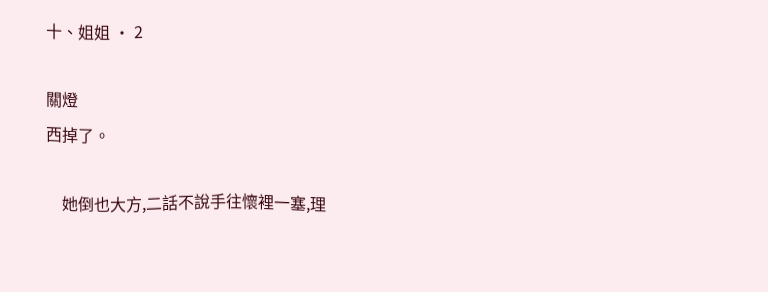十、姐姐 · 2

關燈
西掉了。

    她倒也大方,二話不說手往懷裡一塞,理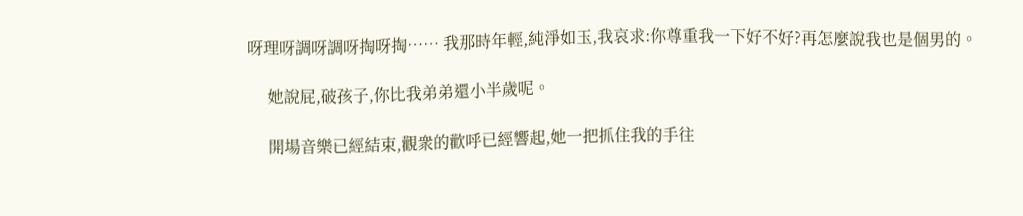呀理呀調呀調呀掏呀掏…… 我那時年輕,純淨如玉,我哀求:你尊重我一下好不好?再怎麼說我也是個男的。

     她說屁,破孩子,你比我弟弟還小半歲呢。

     開場音樂已經結束,觀衆的歡呼已經響起,她一把抓住我的手往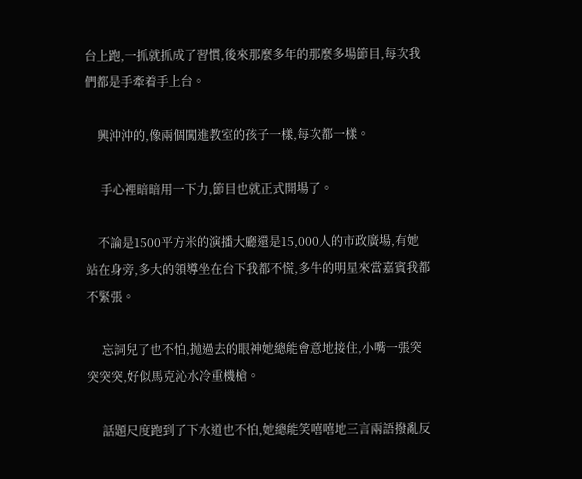台上跑,一抓就抓成了習慣,後來那麼多年的那麼多場節目,每次我們都是手牽着手上台。

    興沖沖的,像兩個闖進教室的孩子一樣,每次都一樣。

     手心裡暗暗用一下力,節目也就正式開場了。

    不論是1500平方米的演播大廳還是15,000人的市政廣場,有她站在身旁,多大的領導坐在台下我都不慌,多牛的明星來當嘉賓我都不緊張。

     忘詞兒了也不怕,抛過去的眼神她總能會意地接住,小嘴一張突突突突,好似馬克沁水冷重機槍。

     話題尺度跑到了下水道也不怕,她總能笑嘻嘻地三言兩語撥亂反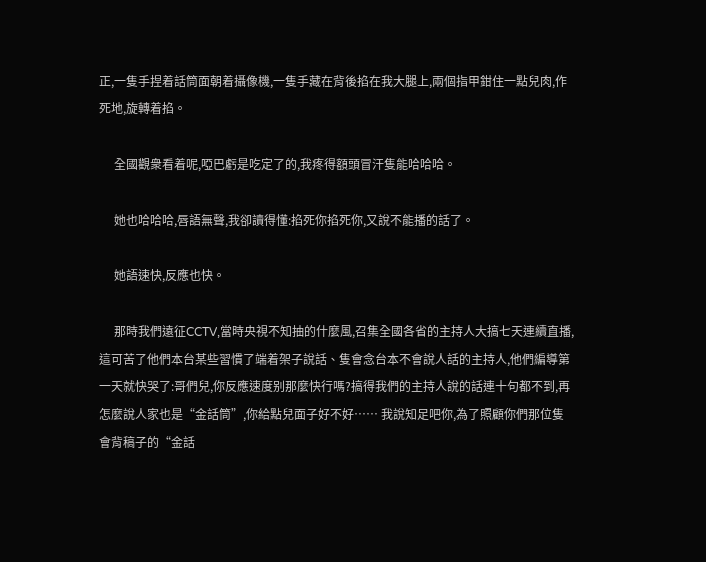正,一隻手捏着話筒面朝着攝像機,一隻手藏在背後掐在我大腿上,兩個指甲鉗住一點兒肉,作死地,旋轉着掐。

     全國觀衆看着呢,啞巴虧是吃定了的,我疼得額頭冒汗隻能哈哈哈。

     她也哈哈哈,唇語無聲,我卻讀得懂:掐死你掐死你,又說不能播的話了。

     她語速快,反應也快。

     那時我們遠征CCTV,當時央視不知抽的什麼風,召集全國各省的主持人大搞七天連續直播,這可苦了他們本台某些習慣了端着架子說話、隻會念台本不會說人話的主持人,他們編導第一天就快哭了:哥們兒,你反應速度别那麼快行嗎?搞得我們的主持人說的話連十句都不到,再怎麼說人家也是“金話筒”,你給點兒面子好不好…… 我說知足吧你,為了照顧你們那位隻會背稿子的“金話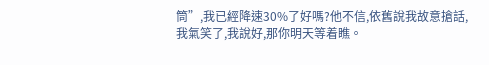筒”,我已經降速30%了好嗎?他不信,依舊說我故意搶話,我氣笑了,我說好,那你明天等着瞧。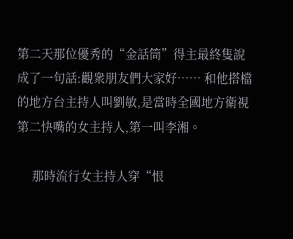第二天那位優秀的“金話筒”得主最終隻說成了一句話:觀衆朋友們大家好…… 和他搭檔的地方台主持人叫劉敏,是當時全國地方衛視第二快嘴的女主持人,第一叫李湘。

     那時流行女主持人穿“恨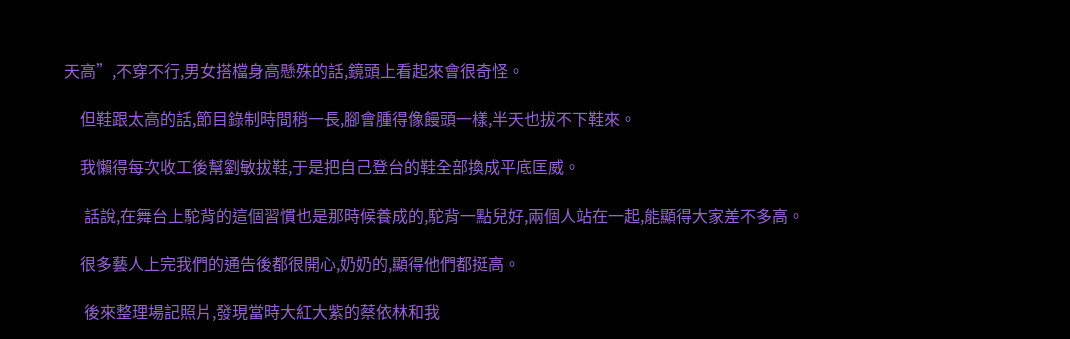天高”,不穿不行,男女搭檔身高懸殊的話,鏡頭上看起來會很奇怪。

    但鞋跟太高的話,節目錄制時間稍一長,腳會腫得像饅頭一樣,半天也拔不下鞋來。

    我懶得每次收工後幫劉敏拔鞋,于是把自己登台的鞋全部換成平底匡威。

     話說,在舞台上駝背的這個習慣也是那時候養成的,駝背一點兒好,兩個人站在一起,能顯得大家差不多高。

    很多藝人上完我們的通告後都很開心,奶奶的,顯得他們都挺高。

     後來整理場記照片,發現當時大紅大紫的蔡依林和我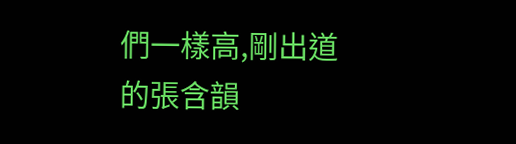們一樣高,剛出道的張含韻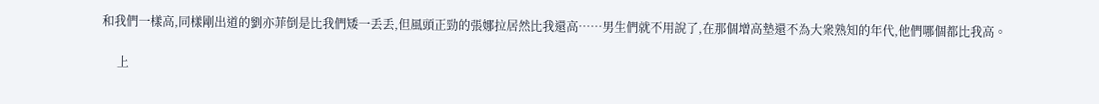和我們一樣高,同樣剛出道的劉亦菲倒是比我們矮一丢丢,但風頭正勁的張娜拉居然比我還高……男生們就不用說了,在那個增高墊還不為大衆熟知的年代,他們哪個都比我高。

     上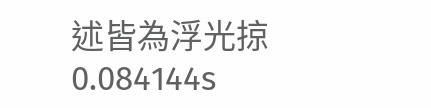述皆為浮光掠
0.084144s